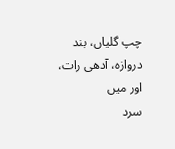چپ گلیاں، بند دروازہ، آدھی رات، اور میں
سرد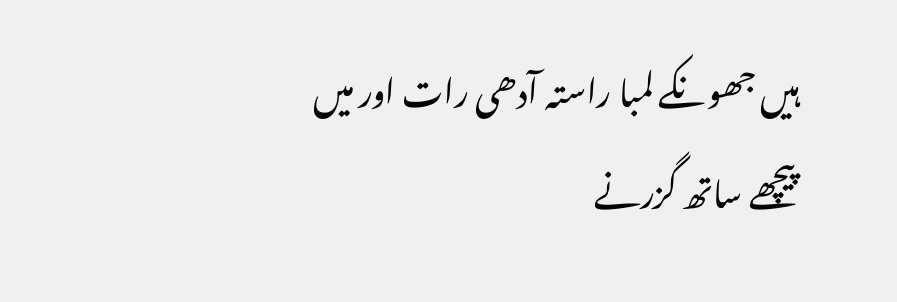ہیں جھونکے لمبا راستہ آدھی رات اور میں
پیچھے ساتھ گزرنے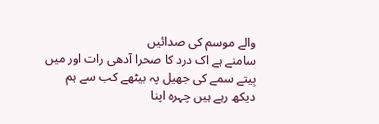والے موسم کی صدائیں
سامنے ہے اک درد کا صحرا آدھی رات اور میں
بِیتے سمے کی جھیل پہ بیٹھے کب سے ہم
دیکھ رہے ہیں چہرہ اپنا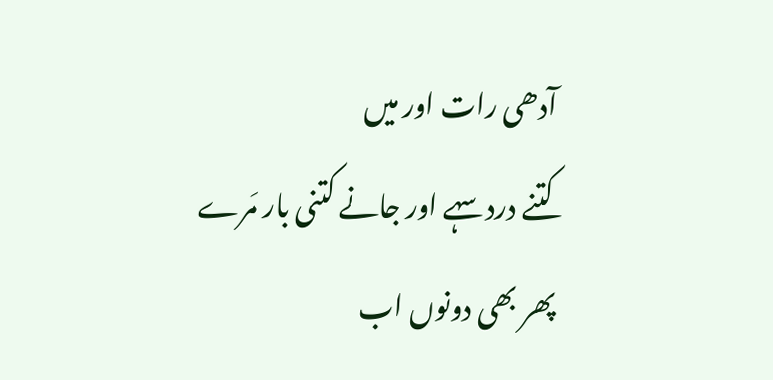آدھی رات اور میں
کتنے درد سہے اور جانے کتنی بار مَرے
پھر بھی دونوں اب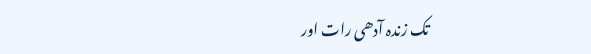تک زندہ آدھی رات اور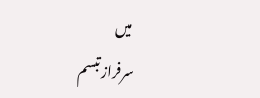میں
سرفراز تبسم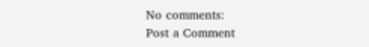No comments:
Post a Comment